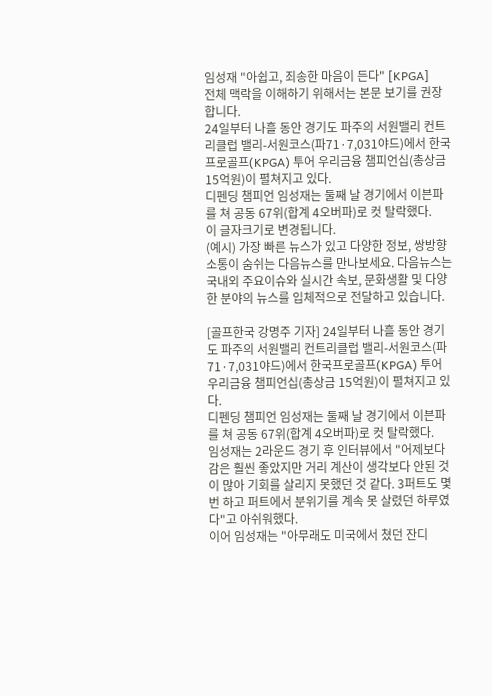임성재 "아쉽고, 죄송한 마음이 든다" [KPGA]
전체 맥락을 이해하기 위해서는 본문 보기를 권장합니다.
24일부터 나흘 동안 경기도 파주의 서원밸리 컨트리클럽 밸리-서원코스(파71·7,031야드)에서 한국프로골프(KPGA) 투어 우리금융 챔피언십(총상금 15억원)이 펼쳐지고 있다.
디펜딩 챔피언 임성재는 둘째 날 경기에서 이븐파를 쳐 공동 67위(합계 4오버파)로 컷 탈락했다.
이 글자크기로 변경됩니다.
(예시) 가장 빠른 뉴스가 있고 다양한 정보, 쌍방향 소통이 숨쉬는 다음뉴스를 만나보세요. 다음뉴스는 국내외 주요이슈와 실시간 속보, 문화생활 및 다양한 분야의 뉴스를 입체적으로 전달하고 있습니다.

[골프한국 강명주 기자] 24일부터 나흘 동안 경기도 파주의 서원밸리 컨트리클럽 밸리-서원코스(파71·7,031야드)에서 한국프로골프(KPGA) 투어 우리금융 챔피언십(총상금 15억원)이 펼쳐지고 있다.
디펜딩 챔피언 임성재는 둘째 날 경기에서 이븐파를 쳐 공동 67위(합계 4오버파)로 컷 탈락했다.
임성재는 2라운드 경기 후 인터뷰에서 "어제보다 감은 훨씬 좋았지만 거리 계산이 생각보다 안된 것이 많아 기회를 살리지 못했던 것 같다. 3퍼트도 몇 번 하고 퍼트에서 분위기를 계속 못 살렸던 하루였다"고 아쉬워했다.
이어 임성재는 "아무래도 미국에서 쳤던 잔디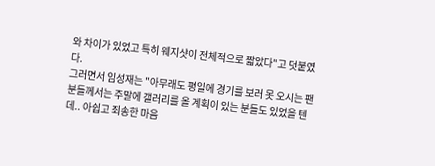와 차이가 있었고 특히 웨지샷이 전체적으로 짧았다"고 덧붙였다.
그러면서 임성재는 "아무래도 평일에 경기를 보러 못 오시는 팬분들께서는 주말에 갤러리를 올 계획이 있는 분들도 있었을 텐데.. 아쉽고 죄송한 마음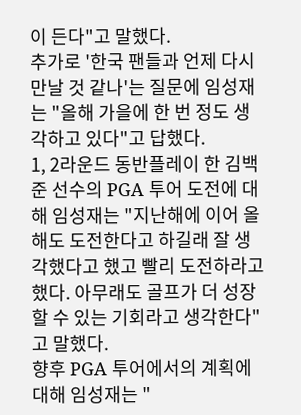이 든다"고 말했다.
추가로 '한국 팬들과 언제 다시 만날 것 같나'는 질문에 임성재는 "올해 가을에 한 번 정도 생각하고 있다"고 답했다.
1, 2라운드 동반플레이 한 김백준 선수의 PGA 투어 도전에 대해 임성재는 "지난해에 이어 올해도 도전한다고 하길래 잘 생각했다고 했고 빨리 도전하라고 했다. 아무래도 골프가 더 성장할 수 있는 기회라고 생각한다"고 말했다.
향후 PGA 투어에서의 계획에 대해 임성재는 "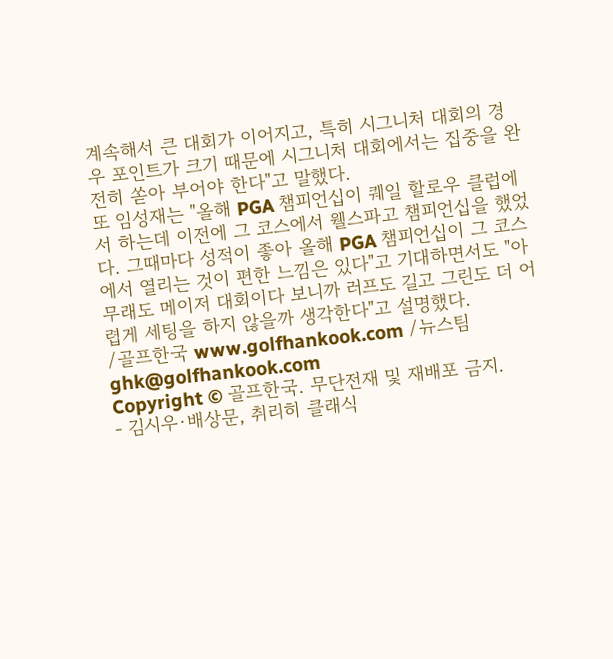계속해서 큰 대회가 이어지고, 특히 시그니처 대회의 경우 포인트가 크기 때문에 시그니처 대회에서는 집중을 완전히 쏟아 부어야 한다"고 말했다.
또 임성재는 "올해 PGA 챔피언십이 퀘일 할로우 클럽에서 하는데 이전에 그 코스에서 웰스파고 챔피언십을 했었다. 그때마다 성적이 좋아 올해 PGA 챔피언십이 그 코스에서 열리는 것이 편한 느낌은 있다"고 기대하면서도 "아무래도 메이저 대회이다 보니까 러프도 길고 그린도 더 어렵게 세팅을 하지 않을까 생각한다"고 설명했다.
/골프한국 www.golfhankook.com /뉴스팀 ghk@golfhankook.com
Copyright © 골프한국. 무단전재 및 재배포 금지.
- 김시우·배상문, 취리히 클래식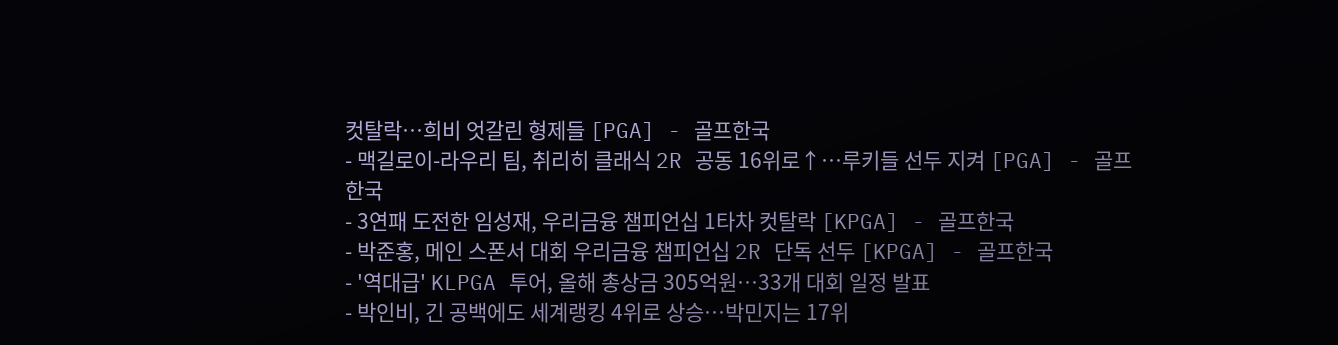컷탈락…희비 엇갈린 형제들 [PGA] - 골프한국
- 맥길로이-라우리 팀, 취리히 클래식 2R 공동 16위로↑…루키들 선두 지켜 [PGA] - 골프한국
- 3연패 도전한 임성재, 우리금융 챔피언십 1타차 컷탈락 [KPGA] - 골프한국
- 박준홍, 메인 스폰서 대회 우리금융 챔피언십 2R 단독 선두 [KPGA] - 골프한국
- '역대급' KLPGA 투어, 올해 총상금 305억원…33개 대회 일정 발표
- 박인비, 긴 공백에도 세계랭킹 4위로 상승…박민지는 17위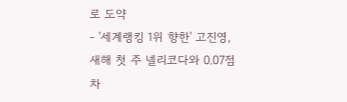로 도약
- '세계랭킹 1위 향한' 고진영, 새해 첫 주 넬리코다와 0.07점차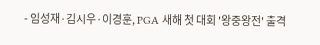- 임성재·김시우·이경훈, PGA 새해 첫 대회 '왕중왕전' 출격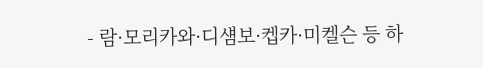- 람·모리카와·디섐보·켑카·미켈슨 등 하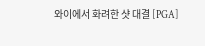와이에서 화려한 샷 대결 [PGA]